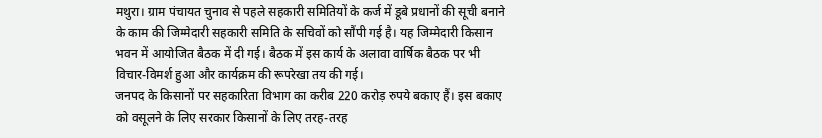मथुरा। ग्राम पंचायत चुनाव से पहले सहकारी समितियों के कर्ज में डूबे प्रधानों की सूची बनाने के काम की जिम्मेदारी सहकारी समिति के सचिवों को सौंपी गई है। यह जिम्मेदारी किसान भवन में आयोजित बैठक में दी गई। बैठक में इस कार्य के अलावा वार्षिक बैठक पर भी विचार-विमर्श हुआ और कार्यक्रम की रूपरेखा तय की गई।
जनपद के किसानों पर सहकारिता विभाग का करीब 220 करोड़ रुपये बकाए हैं। इस बकाए को वसूलने के लिए सरकार किसानों के लिए तरह-तरह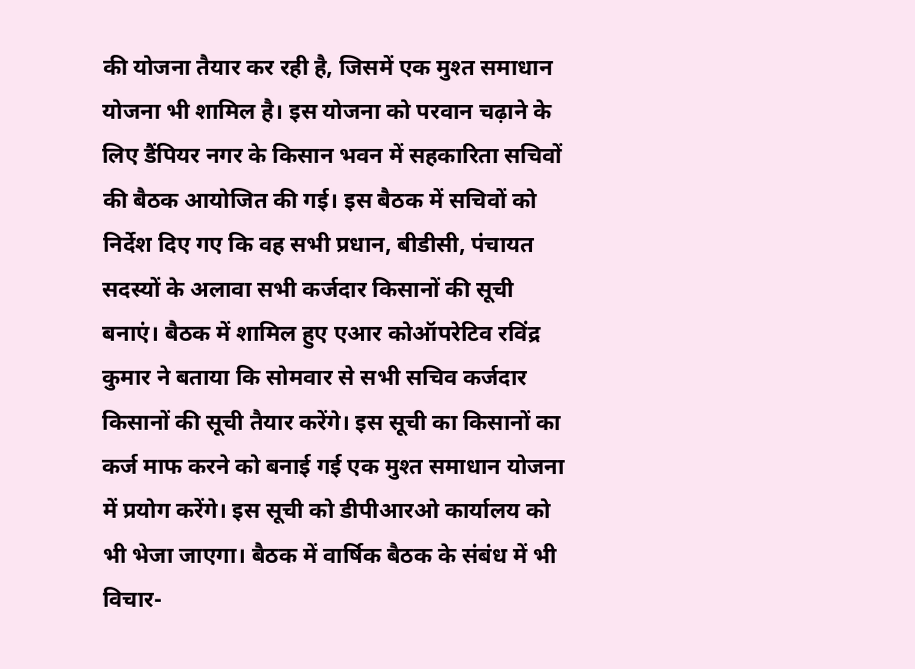की योजना तैयार कर रही है, जिसमें एक मुश्त समाधान योजना भी शामिल है। इस योजना को परवान चढ़ाने के लिए डैंपियर नगर के किसान भवन में सहकारिता सचिवों की बैठक आयोजित की गई। इस बैठक में सचिवों को निर्देश दिए गए कि वह सभी प्रधान, बीडीसी, पंचायत सदस्यों के अलावा सभी कर्जदार किसानों की सूची बनाएं। बैठक में शामिल हुए एआर कोऑपरेटिव रविंद्र कुमार ने बताया कि सोमवार से सभी सचिव कर्जदार किसानों की सूची तैयार करेंगे। इस सूची का किसानों का कर्ज माफ करने को बनाई गई एक मुश्त समाधान योजना में प्रयोग करेंगे। इस सूची को डीपीआरओ कार्यालय को भी भेजा जाएगा। बैठक में वार्षिक बैठक के संबंध में भी विचार-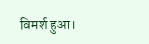विमर्श हुआ।